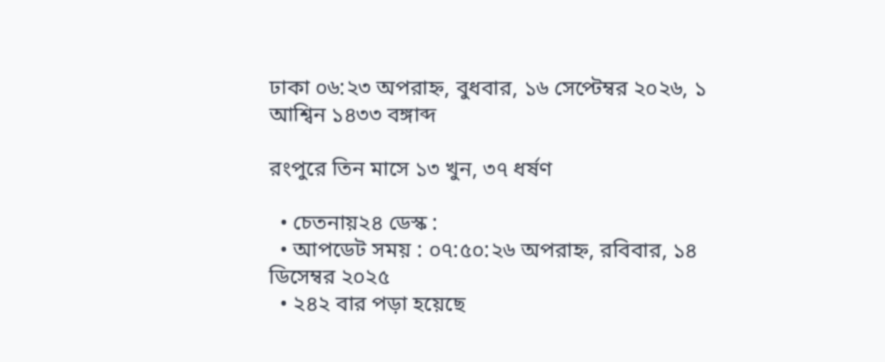ঢাকা ০৬:২৩ অপরাহ্ন, বুধবার, ১৬ সেপ্টেম্বর ২০২৬, ১ আশ্বিন ১৪৩৩ বঙ্গাব্দ

রংপুরে তিন মাসে ১৩ খুন, ৩৭ ধর্ষণ

  • চেতনায়২৪ ডেস্ক :
  • আপডেট সময় : ০৭:৫০:২৬ অপরাহ্ন, রবিবার, ১৪ ডিসেম্বর ২০২৫
  • ২৪২ বার পড়া হয়েছে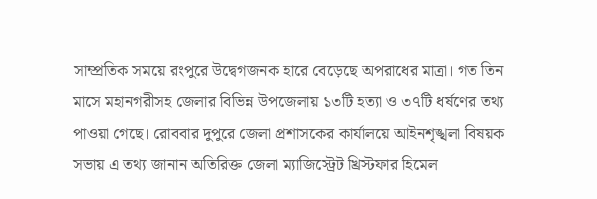সাম্প্রতিক সময়ে রংপুরে উদ্বেগজনক হারে বেড়েছে অপরাধের মাত্রা। গত তিন মাসে মহানগরীসহ জেলার বিভিন্ন উপজেলায় ১৩টি হত্যা ও ৩৭টি ধর্ষণের তথ্য পাওয়া গেছে। রোববার দুপুরে জেলা প্রশাসকের কার্যালয়ে আইনশৃঙ্খলা বিষয়ক সভায় এ তথ্য জানান অতিরিক্ত জেলা ম্যাজিস্ট্রেট খ্রিস্টফার হিমেল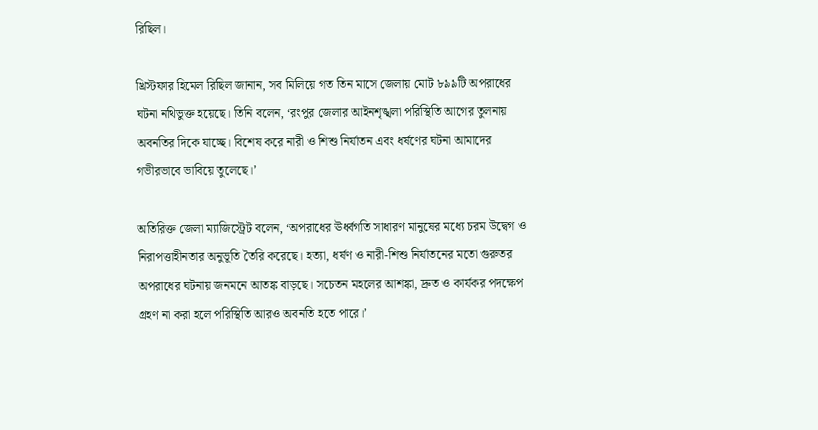রিছিল।

খ্রিস্টফার হিমেল রিছিল জানান, সব মিলিয়ে গত তিন মাসে জেলায় মোট ৮৯৯টি অপরাধের ঘটনা নথিভুক্ত হয়েছে। তিনি বলেন, ‘রংপুর জেলার আইনশৃঙ্খলা পরিস্থিতি আগের তুলনায় অবনতির দিকে যাচ্ছে। বিশেষ করে নারী ও শিশু নির্যাতন এবং ধর্ষণের ঘটনা আমাদের গভীরভাবে ভাবিয়ে তুলেছে।’

অতিরিক্ত জেলা ম্যাজিস্ট্রেট বলেন, ‘অপরাধের ঊর্ধ্বগতি সাধারণ মানুষের মধ্যে চরম উদ্বেগ ও নিরাপত্তাহীনতার অনুভূতি তৈরি করেছে। হত্যা, ধর্ষণ ও নারী-শিশু নির্যাতনের মতো গুরুতর অপরাধের ঘটনায় জনমনে আতঙ্ক বাড়ছে। সচেতন মহলের আশঙ্কা, দ্রুত ও কার্যকর পদক্ষেপ গ্রহণ না করা হলে পরিস্থিতি আরও অবনতি হতে পারে।’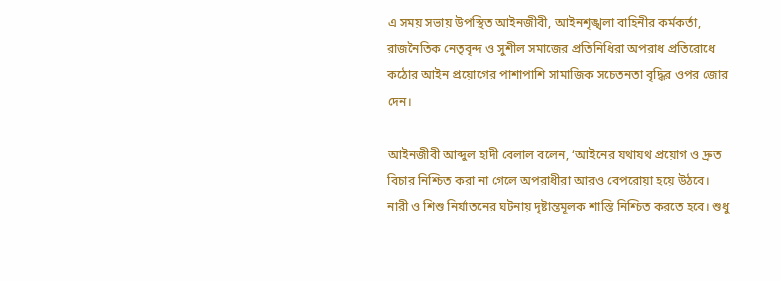এ সময় সভায় উপস্থিত আইনজীবী, আইনশৃঙ্খলা বাহিনীর কর্মকর্তা, রাজনৈতিক নেতৃবৃন্দ ও সুশীল সমাজের প্রতিনিধিরা অপরাধ প্রতিরোধে কঠোর আইন প্রয়োগের পাশাপাশি সামাজিক সচেতনতা বৃদ্ধির ওপর জোর দেন।

আইনজীবী আব্দুল হাদী বেলাল বলেন, ‘আইনের যথাযথ প্রয়োগ ও দ্রুত বিচার নিশ্চিত করা না গেলে অপরাধীরা আরও বেপরোয়া হয়ে উঠবে। নারী ও শিশু নির্যাতনের ঘটনায় দৃষ্টান্তমূলক শাস্তি নিশ্চিত করতে হবে। শুধু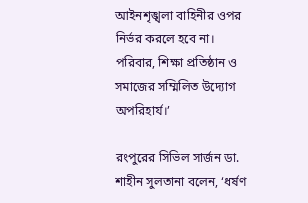আইনশৃঙ্খলা বাহিনীর ওপর নির্ভর করলে হবে না। পরিবার, শিক্ষা প্রতিষ্ঠান ও সমাজের সম্মিলিত উদ্যোগ অপরিহার্য।’

রংপুরের সিভিল সার্জন ডা. শাহীন সুলতানা বলেন, ‘ধর্ষণ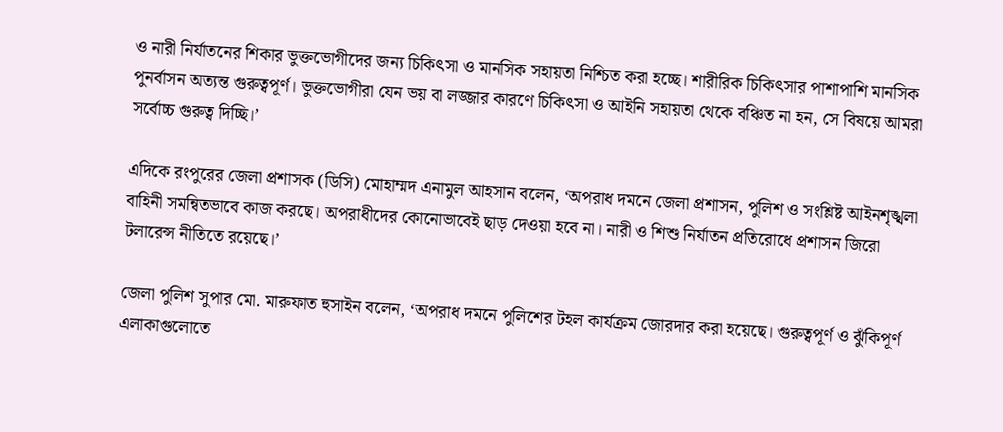ও নারী নির্যাতনের শিকার ভুক্তভোগীদের জন্য চিকিৎসা ও মানসিক সহায়তা নিশ্চিত করা হচ্ছে। শারীরিক চিকিৎসার পাশাপাশি মানসিক পুনর্বাসন অত্যন্ত গুরুত্বপূর্ণ। ভুক্তভোগীরা যেন ভয় বা লজ্জার কারণে চিকিৎসা ও আইনি সহায়তা থেকে বঞ্চিত না হন, সে বিষয়ে আমরা সর্বোচ্চ গুরুত্ব দিচ্ছি।’

এদিকে রংপুরের জেলা প্রশাসক (ডিসি) মোহাম্মদ এনামুল আহসান বলেন, ‘অপরাধ দমনে জেলা প্রশাসন, পুলিশ ও সংশ্লিষ্ট আইনশৃঙ্খলা বাহিনী সমন্বিতভাবে কাজ করছে। অপরাধীদের কোনোভাবেই ছাড় দেওয়া হবে না। নারী ও শিশু নির্যাতন প্রতিরোধে প্রশাসন জিরো টলারেন্স নীতিতে রয়েছে।’

জেলা পুলিশ সুপার মো. মারুফাত হুসাইন বলেন, ‘অপরাধ দমনে পুলিশের টহল কার্যক্রম জোরদার করা হয়েছে। গুরুত্বপূর্ণ ও ঝুঁকিপূর্ণ এলাকাগুলোতে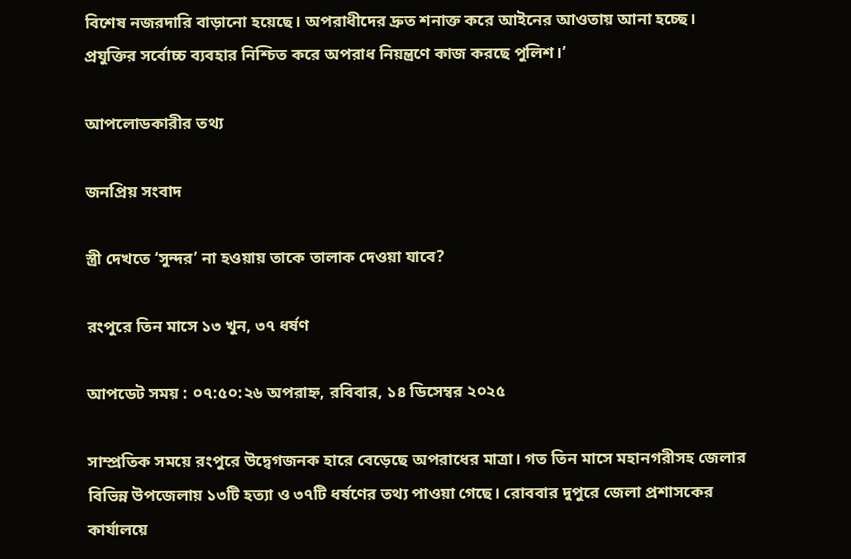বিশেষ নজরদারি বাড়ানো হয়েছে। অপরাধীদের দ্রুত শনাক্ত করে আইনের আওতায় আনা হচ্ছে। প্রযুক্তির সর্বোচ্চ ব্যবহার নিশ্চিত করে অপরাধ নিয়ন্ত্রণে কাজ করছে পুলিশ।’

আপলোডকারীর তথ্য

জনপ্রিয় সংবাদ

স্ত্রী দেখতে ‘সুন্দর’ না হওয়ায় তাকে তালাক দেওয়া যাবে?

রংপুরে তিন মাসে ১৩ খুন, ৩৭ ধর্ষণ

আপডেট সময় : ০৭:৫০:২৬ অপরাহ্ন, রবিবার, ১৪ ডিসেম্বর ২০২৫

সাম্প্রতিক সময়ে রংপুরে উদ্বেগজনক হারে বেড়েছে অপরাধের মাত্রা। গত তিন মাসে মহানগরীসহ জেলার বিভিন্ন উপজেলায় ১৩টি হত্যা ও ৩৭টি ধর্ষণের তথ্য পাওয়া গেছে। রোববার দুপুরে জেলা প্রশাসকের কার্যালয়ে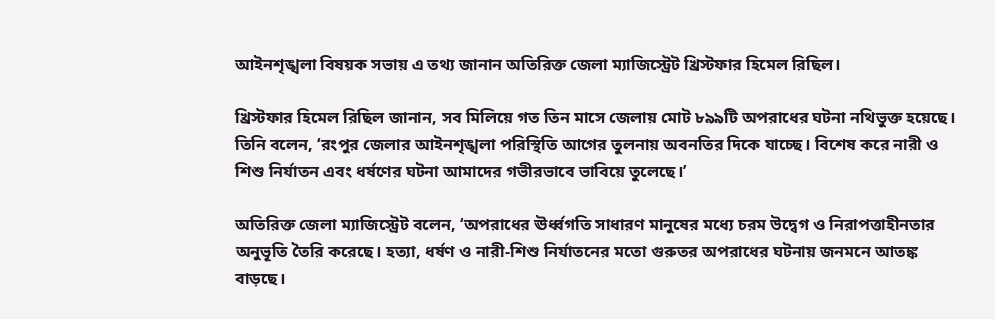আইনশৃঙ্খলা বিষয়ক সভায় এ তথ্য জানান অতিরিক্ত জেলা ম্যাজিস্ট্রেট খ্রিস্টফার হিমেল রিছিল।

খ্রিস্টফার হিমেল রিছিল জানান, সব মিলিয়ে গত তিন মাসে জেলায় মোট ৮৯৯টি অপরাধের ঘটনা নথিভুক্ত হয়েছে। তিনি বলেন, ‘রংপুর জেলার আইনশৃঙ্খলা পরিস্থিতি আগের তুলনায় অবনতির দিকে যাচ্ছে। বিশেষ করে নারী ও শিশু নির্যাতন এবং ধর্ষণের ঘটনা আমাদের গভীরভাবে ভাবিয়ে তুলেছে।’

অতিরিক্ত জেলা ম্যাজিস্ট্রেট বলেন, ‘অপরাধের ঊর্ধ্বগতি সাধারণ মানুষের মধ্যে চরম উদ্বেগ ও নিরাপত্তাহীনতার অনুভূতি তৈরি করেছে। হত্যা, ধর্ষণ ও নারী-শিশু নির্যাতনের মতো গুরুতর অপরাধের ঘটনায় জনমনে আতঙ্ক বাড়ছে।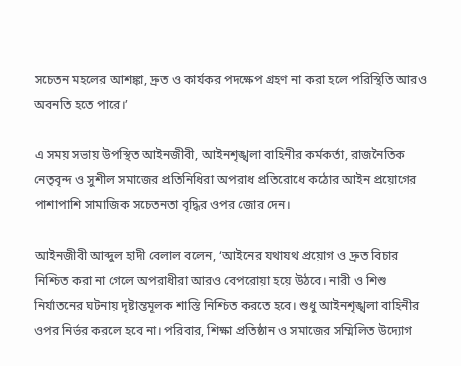সচেতন মহলের আশঙ্কা, দ্রুত ও কার্যকর পদক্ষেপ গ্রহণ না করা হলে পরিস্থিতি আরও অবনতি হতে পারে।’

এ সময় সভায় উপস্থিত আইনজীবী, আইনশৃঙ্খলা বাহিনীর কর্মকর্তা, রাজনৈতিক নেতৃবৃন্দ ও সুশীল সমাজের প্রতিনিধিরা অপরাধ প্রতিরোধে কঠোর আইন প্রয়োগের পাশাপাশি সামাজিক সচেতনতা বৃদ্ধির ওপর জোর দেন।

আইনজীবী আব্দুল হাদী বেলাল বলেন, ‘আইনের যথাযথ প্রয়োগ ও দ্রুত বিচার নিশ্চিত করা না গেলে অপরাধীরা আরও বেপরোয়া হয়ে উঠবে। নারী ও শিশু নির্যাতনের ঘটনায় দৃষ্টান্তমূলক শাস্তি নিশ্চিত করতে হবে। শুধু আইনশৃঙ্খলা বাহিনীর ওপর নির্ভর করলে হবে না। পরিবার, শিক্ষা প্রতিষ্ঠান ও সমাজের সম্মিলিত উদ্যোগ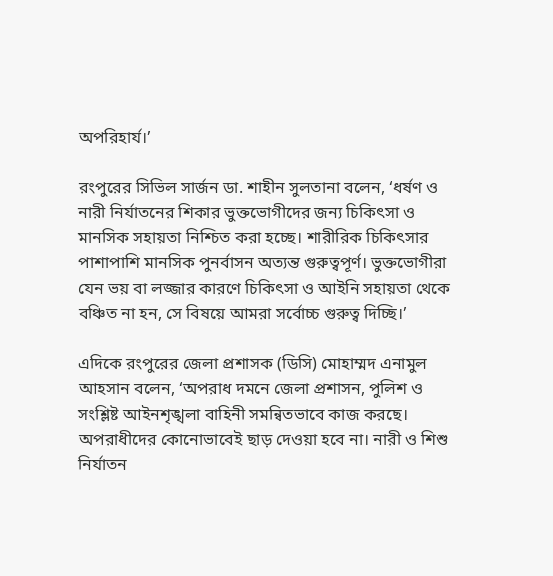অপরিহার্য।’

রংপুরের সিভিল সার্জন ডা. শাহীন সুলতানা বলেন, ‘ধর্ষণ ও নারী নির্যাতনের শিকার ভুক্তভোগীদের জন্য চিকিৎসা ও মানসিক সহায়তা নিশ্চিত করা হচ্ছে। শারীরিক চিকিৎসার পাশাপাশি মানসিক পুনর্বাসন অত্যন্ত গুরুত্বপূর্ণ। ভুক্তভোগীরা যেন ভয় বা লজ্জার কারণে চিকিৎসা ও আইনি সহায়তা থেকে বঞ্চিত না হন, সে বিষয়ে আমরা সর্বোচ্চ গুরুত্ব দিচ্ছি।’

এদিকে রংপুরের জেলা প্রশাসক (ডিসি) মোহাম্মদ এনামুল আহসান বলেন, ‘অপরাধ দমনে জেলা প্রশাসন, পুলিশ ও সংশ্লিষ্ট আইনশৃঙ্খলা বাহিনী সমন্বিতভাবে কাজ করছে। অপরাধীদের কোনোভাবেই ছাড় দেওয়া হবে না। নারী ও শিশু নির্যাতন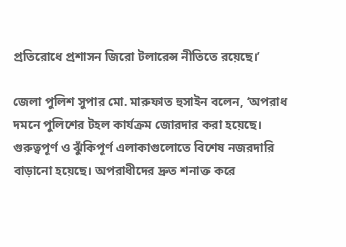প্রতিরোধে প্রশাসন জিরো টলারেন্স নীতিতে রয়েছে।’

জেলা পুলিশ সুপার মো. মারুফাত হুসাইন বলেন, ‘অপরাধ দমনে পুলিশের টহল কার্যক্রম জোরদার করা হয়েছে। গুরুত্বপূর্ণ ও ঝুঁকিপূর্ণ এলাকাগুলোতে বিশেষ নজরদারি বাড়ানো হয়েছে। অপরাধীদের দ্রুত শনাক্ত করে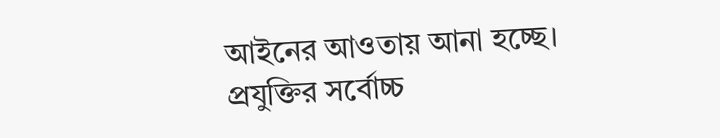আইনের আওতায় আনা হচ্ছে। প্রযুক্তির সর্বোচ্চ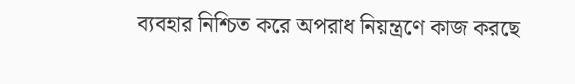ব্যবহার নিশ্চিত করে অপরাধ নিয়ন্ত্রণে কাজ করছে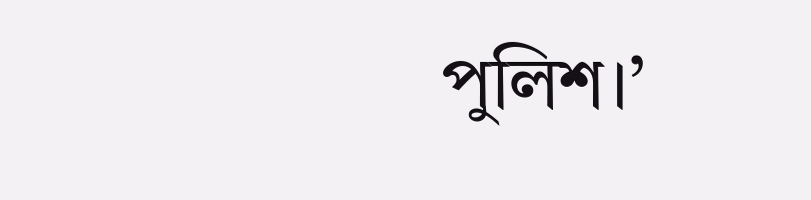পুলিশ।’